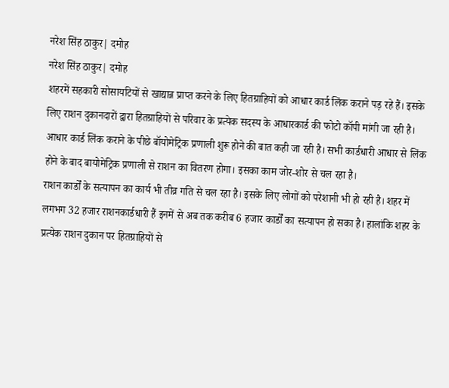नरेश सिंह ठाकुर| दमोह
नरेश सिंह ठाकुर| दमोह
शहरमें सहकारी सोसायटियों से खाद्यान्न प्राप्त करने के लिए हितग्राहियों को आधार कार्ड लिंक कराने पड़ रहे हैं। इसके लिए राशन दुकानदारों द्वारा हितग्राहियों से परिवार के प्रत्येक सदस्य के आधारकार्ड की फोटो कॉपी मांगी जा रही है। आधार कार्ड लिंक कराने के पीछे बॉयोमेट्रिक प्रणाली शुरू होने की बात कही जा रही है। सभी कार्डधारी आधार से लिंक होने के बाद बायोमेट्रिक प्रणाली से राशन का वितरण होगा। इसका काम जोर-शोर से चल रहा है।
राशन कार्डों के सत्यापन का कार्य भी तीव्र गति से चल रहा है। इसके लिए लोगों को परेशानी भी हो रही है। शहर में लगभग 32 हजार राशनकार्डधारी हैं इनमें से अब तक करीब 6 हजार कार्डों का सत्यापन हो सका है। हालांकि शहर के प्रत्येक राशन दुकान पर हितग्राहियों से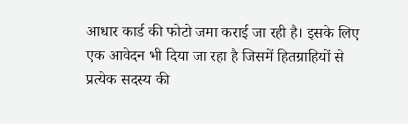आधार कार्ड की फोटो जमा कराई जा रही है। इसके लिए एक आवेदन भी दिया जा रहा है जिसमें हितग्राहियों से प्रत्येक सदस्य की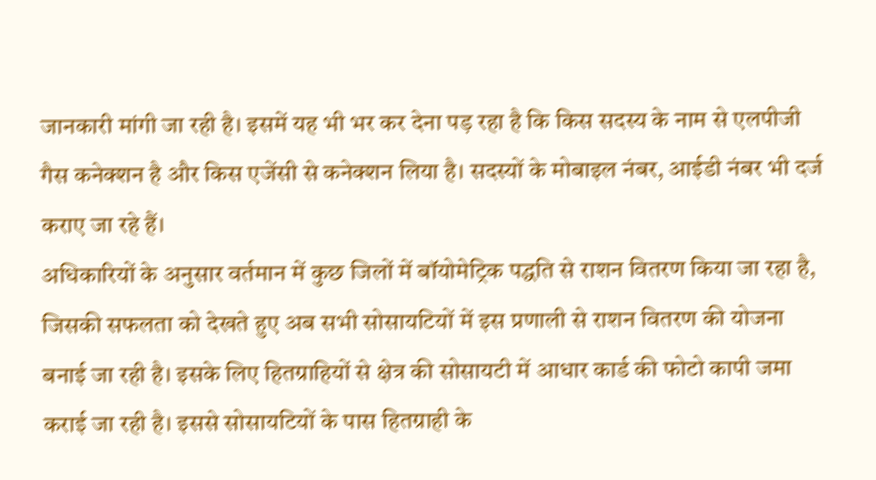जानकारी मांगी जा रही है। इसमें यह भी भर कर देना पड़ रहा है कि किस सदस्य के नाम से एलपीजी गैस कनेक्शन है और किस एजेंसी से कनेक्शन लिया है। सदस्यों के मोबाइल नंबर, आईडी नंबर भी दर्ज कराए जा रहे हैं।
अधिकारियों के अनुसार वर्तमान में कुछ जिलों में बॉयोमेट्रिक पद्धति से राशन वितरण किया जा रहा है, जिसकी सफलता को देखते हुए अब सभी सोसायटियों में इस प्रणाली से राशन वितरण की योजना बनाई जा रही है। इसके लिए हितग्राहियों से क्षेत्र की सोसायटी में आधार कार्ड की फोटो कापी जमा कराई जा रही है। इससे सोसायटियों के पास हितग्राही के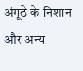अंगूठे के निशान और अन्य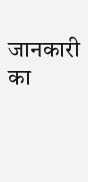जानकारी का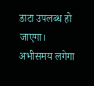डाटा उपलब्ध हो जाएगा।
अभीसमय लगेगा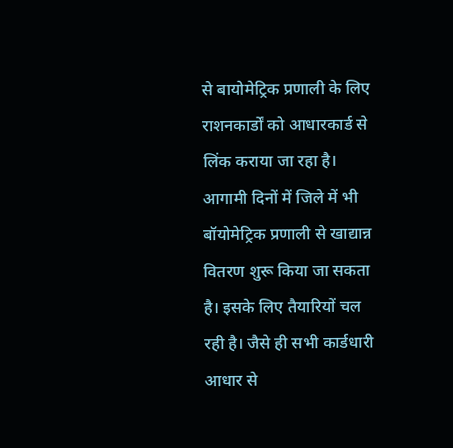से बायोमेट्रिक प्रणाली के लिए राशनकार्डों को आधारकार्ड से लिंक कराया जा रहा है। आगामी दिनों में जिले में भी बॉयोमेट्रिक प्रणाली से खाद्यान्न वितरण शुरू किया जा सकता है। इसके लिए तैयारियों चल रही है। जैसे ही सभी कार्डधारी आधार से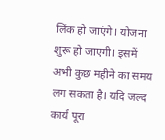लिंक हो जाएंगे। योजना शुरू हो जाएगी। इसमें अभी कुछ महीने का समय लग सकता है। यदि जल्द कार्य पूरा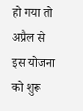हो गया तो अप्रैल से इस योजना को शुरू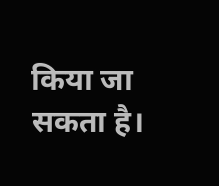किया जा सकता है।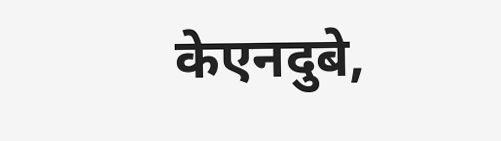केएनदुबे,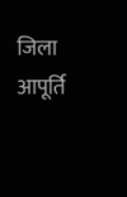जिला आपूर्ति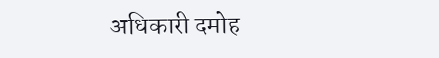अधिकारी दमोह